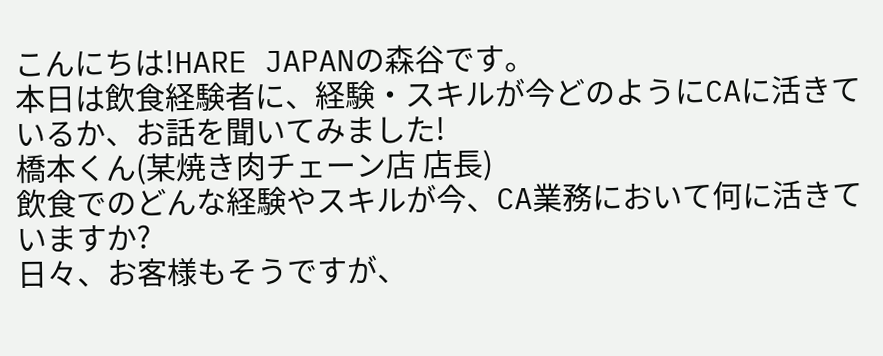こんにちは!HARE JAPANの森谷です。
本日は飲食経験者に、経験・スキルが今どのようにCAに活きているか、お話を聞いてみました!
橋本くん(某焼き肉チェーン店 店長)
飲食でのどんな経験やスキルが今、CA業務において何に活きていますか?
日々、お客様もそうですが、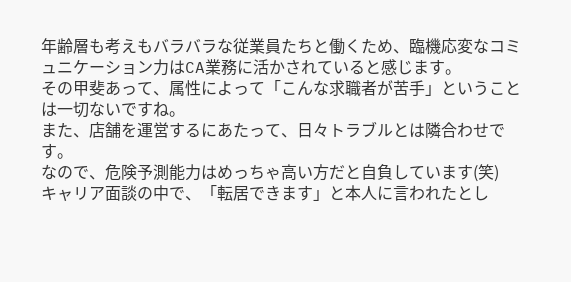年齢層も考えもバラバラな従業員たちと働くため、臨機応変なコミュニケーション力はCA業務に活かされていると感じます。
その甲斐あって、属性によって「こんな求職者が苦手」ということは一切ないですね。
また、店舗を運営するにあたって、日々トラブルとは隣合わせです。
なので、危険予測能力はめっちゃ高い方だと自負しています(笑)
キャリア面談の中で、「転居できます」と本人に言われたとし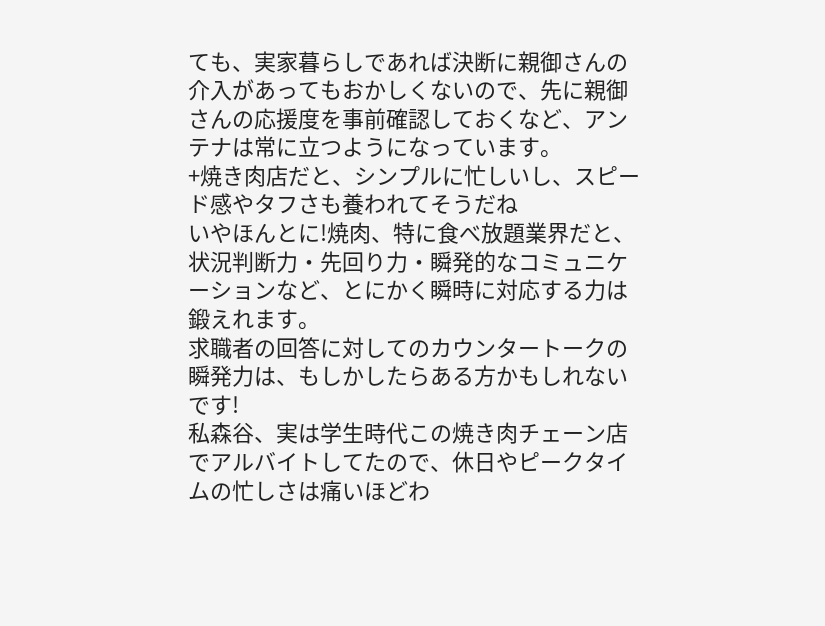ても、実家暮らしであれば決断に親御さんの介入があってもおかしくないので、先に親御さんの応援度を事前確認しておくなど、アンテナは常に立つようになっています。
+焼き肉店だと、シンプルに忙しいし、スピード感やタフさも養われてそうだね
いやほんとに!焼肉、特に食べ放題業界だと、状況判断力・先回り力・瞬発的なコミュニケーションなど、とにかく瞬時に対応する力は鍛えれます。
求職者の回答に対してのカウンタートークの瞬発力は、もしかしたらある方かもしれないです!
私森谷、実は学生時代この焼き肉チェーン店でアルバイトしてたので、休日やピークタイムの忙しさは痛いほどわ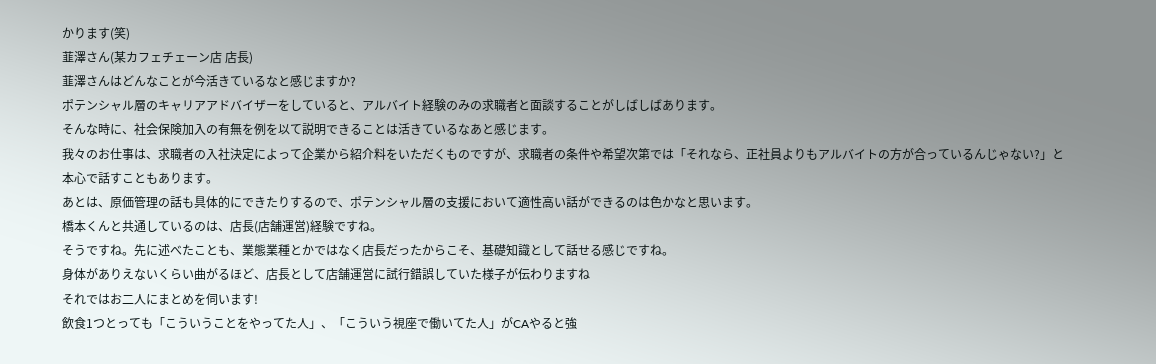かります(笑)
韮澤さん(某カフェチェーン店 店長)
韮澤さんはどんなことが今活きているなと感じますか?
ポテンシャル層のキャリアアドバイザーをしていると、アルバイト経験のみの求職者と面談することがしばしばあります。
そんな時に、社会保険加入の有無を例を以て説明できることは活きているなあと感じます。
我々のお仕事は、求職者の入社決定によって企業から紹介料をいただくものですが、求職者の条件や希望次第では「それなら、正社員よりもアルバイトの方が合っているんじゃない?」と本心で話すこともあります。
あとは、原価管理の話も具体的にできたりするので、ポテンシャル層の支援において適性高い話ができるのは色かなと思います。
橋本くんと共通しているのは、店長(店舗運営)経験ですね。
そうですね。先に述べたことも、業態業種とかではなく店長だったからこそ、基礎知識として話せる感じですね。
身体がありえないくらい曲がるほど、店長として店舗運営に試行錯誤していた様子が伝わりますね
それではお二人にまとめを伺います!
飲食1つとっても「こういうことをやってた人」、「こういう視座で働いてた人」がCAやると強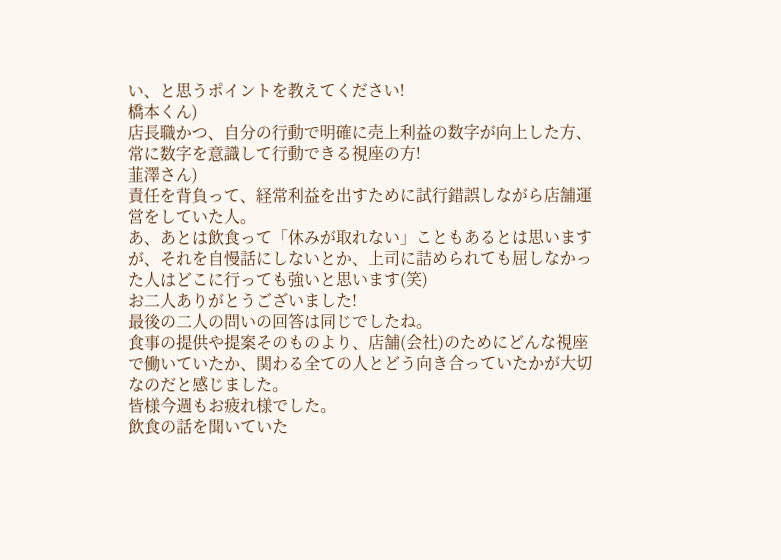い、と思うポイントを教えてください!
橋本くん)
店長職かつ、自分の行動で明確に売上利益の数字が向上した方、常に数字を意識して行動できる視座の方!
韮澤さん)
責任を背負って、経常利益を出すために試行錯誤しながら店舗運営をしていた人。
あ、あとは飲食って「休みが取れない」こともあるとは思いますが、それを自慢話にしないとか、上司に詰められても屈しなかった人はどこに行っても強いと思います(笑)
お二人ありがとうございました!
最後の二人の問いの回答は同じでしたね。
食事の提供や提案そのものより、店舗(会社)のためにどんな視座で働いていたか、関わる全ての人とどう向き合っていたかが大切なのだと感じました。
皆様今週もお疲れ様でした。
飲食の話を聞いていた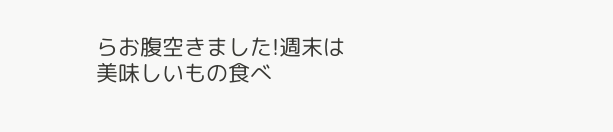らお腹空きました!週末は美味しいもの食べ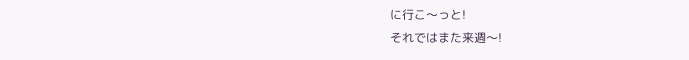に行こ〜っと!
それではまた来週〜!